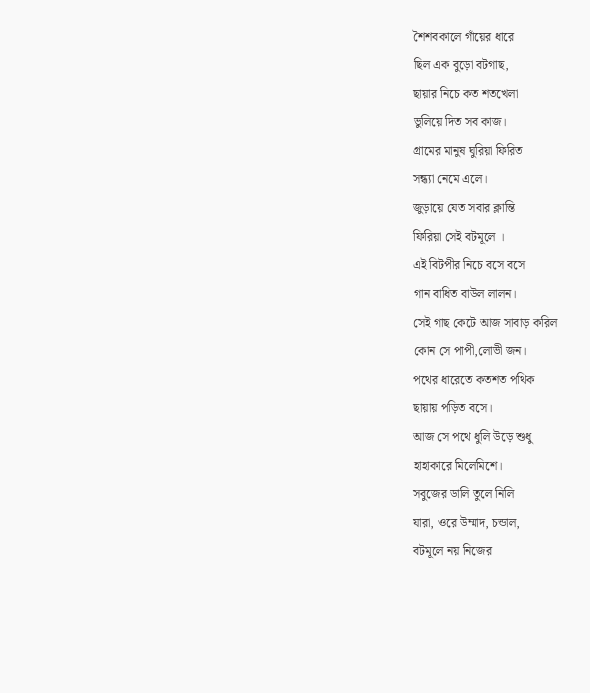শৈশবকালে গাঁয়ের ধারে
ছিল এক বুড়ো বটগাছ,
ছায়ার নিচে কত শতখেলা
ভুলিয়ে দিত সব কাজ।
গ্রামের মানুষ ঘুরিয়া ফিরিত
সন্ধ্যা নেমে এলে।
জুড়ায়ে যেত সবার ক্লান্তি
ফিরিয়া সেই বটমূলে ।
এই বিটপীর নিচে বসে বসে
গান বাধিত বাউল লালন।
সেই গাছ কেটে আজ সাবাড় করিল
কোন সে পাপী,লোভী জন।
পথের ধারেতে কতশত পথিক
ছায়ায় পড়িত বসে।
আজ সে পথে ধুলি উড়ে শুধু
হাহাকারে মিলেমিশে।
সবুজের ডালি তুলে নিলি
যারা, ওরে উম্মাদ, চন্ডাল,
বটমূলে নয় নিজের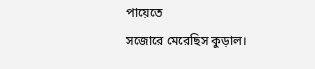পায়েতে
সজোরে মেরেছিস কুড়াল।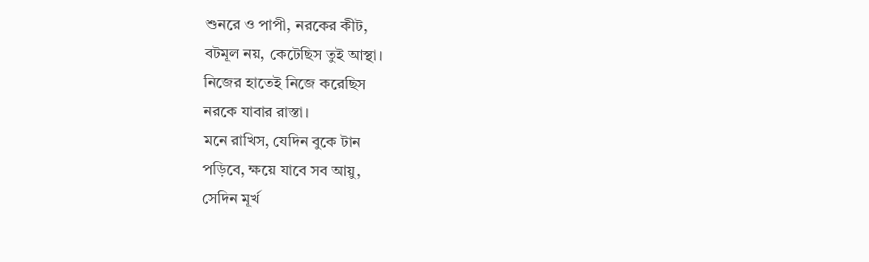শুনরে ও পাপী, নরকের কীট,
বটমূল নয়, কেটেছিস তুই আস্থা।
নিজের হাতেই নিজে করেছিস
নরকে যাবার রাস্তা।
মনে রাখিস, যেদিন বুকে টান
পড়িবে, ক্ষয়ে যাবে সব আয়ু,
সেদিন মূর্খ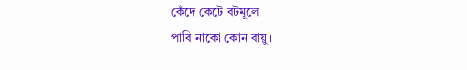কেঁদে কেটে বটমূলে
পাবি নাকো কোন বায়ু।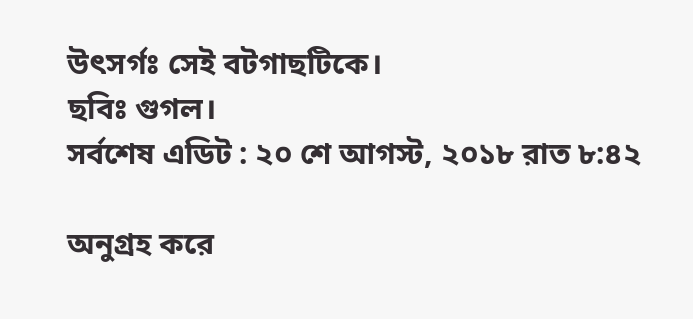উৎসর্গঃ সেই বটগাছটিকে।
ছবিঃ গুগল।
সর্বশেষ এডিট : ২০ শে আগস্ট, ২০১৮ রাত ৮:৪২

অনুগ্রহ করে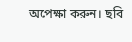অপেক্ষা করুন। ছবি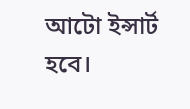আটো ইন্সার্ট হবে।